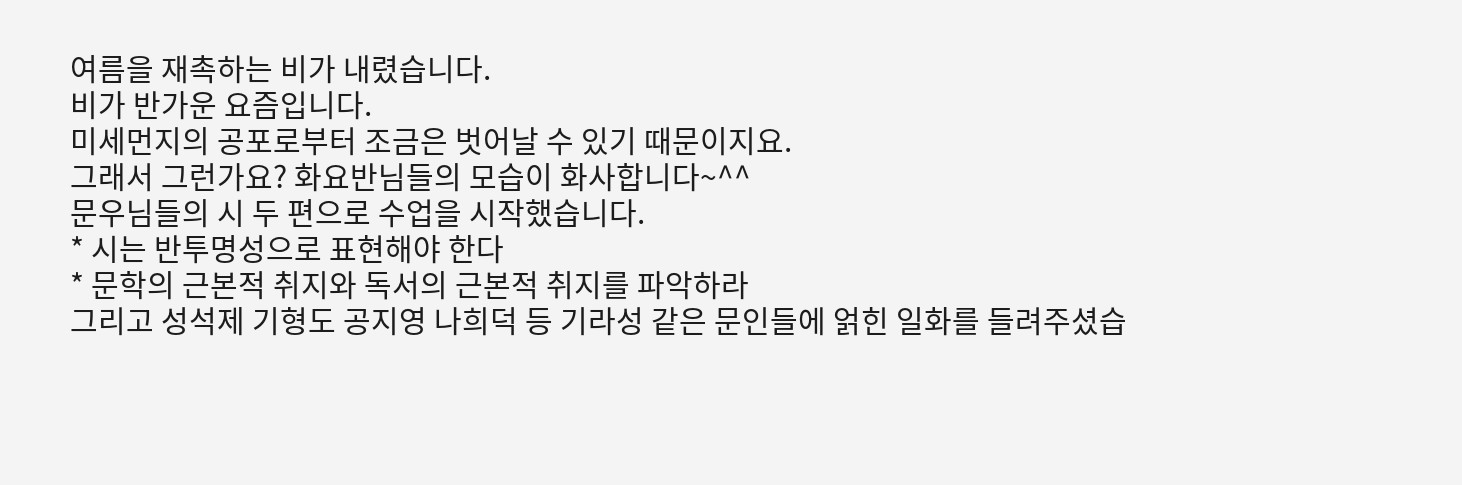여름을 재촉하는 비가 내렸습니다.
비가 반가운 요즘입니다.
미세먼지의 공포로부터 조금은 벗어날 수 있기 때문이지요.
그래서 그런가요? 화요반님들의 모습이 화사합니다~^^
문우님들의 시 두 편으로 수업을 시작했습니다.
* 시는 반투명성으로 표현해야 한다
* 문학의 근본적 취지와 독서의 근본적 취지를 파악하라
그리고 성석제 기형도 공지영 나희덕 등 기라성 같은 문인들에 얽힌 일화를 들려주셨습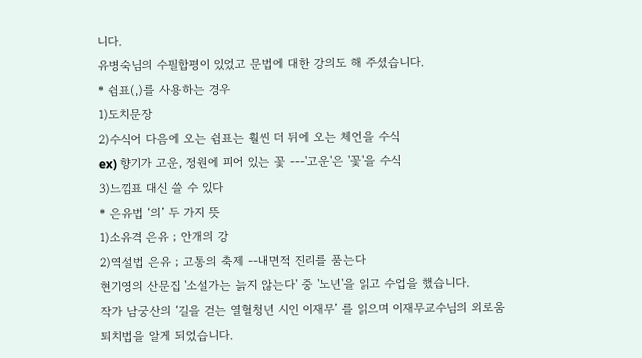니다.
유병숙님의 수필합평이 있었고 문법에 대한 강의도 해 주셨습니다.
* 쉼표(,)를 사용하는 경우
1)도치문장
2)수식어 다음에 오는 쉼표는 훨씬 더 뒤에 오는 체언을 수식
ex) 향기가 고운, 정원에 피어 있는 꽃 ---'고운'은 '꽃'을 수식
3)느낌표 대신 쓸 수 있다
* 은유법 ‘의’ 두 가지 뜻
1)소유격 은유 ; 안개의 강
2)역설법 은유 ; 고통의 축제 --내면적 진리를 품는다
현기영의 산문집 '소설가는 늙지 않는다' 중 '노년'을 읽고 수업을 했습니다.
작가 남궁산의 ‘길을 걷는 열혈청년 시인 이재무’ 를 읽으며 이재무교수님의 외로움 퇴치법을 알게 되었습니다.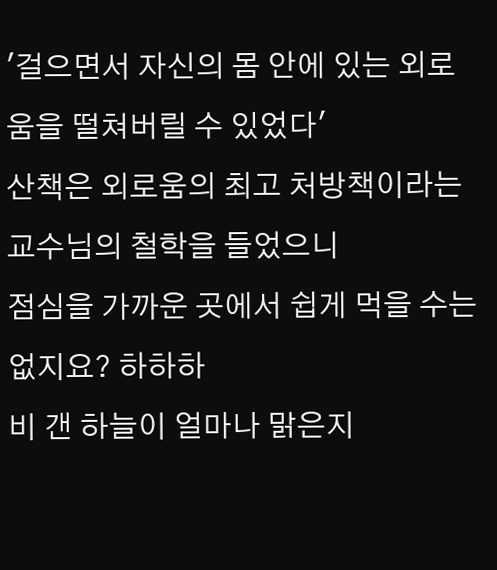'걸으면서 자신의 몸 안에 있는 외로움을 떨쳐버릴 수 있었다'
산책은 외로움의 최고 처방책이라는 교수님의 철학을 들었으니
점심을 가까운 곳에서 쉽게 먹을 수는 없지요? 하하하
비 갠 하늘이 얼마나 맑은지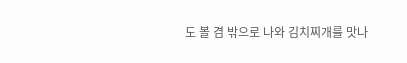도 볼 겸 밖으로 나와 김치찌개를 맛나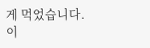게 먹었습니다.
이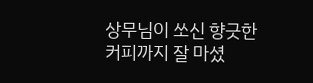상무님이 쏘신 향긋한 커피까지 잘 마셨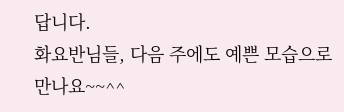답니다.
화요반님들, 다음 주에도 예쁜 모습으로 만나요~~^^